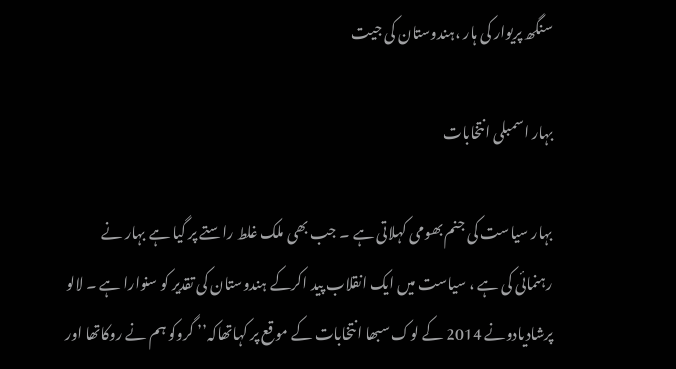سنگھ پریوار کی ہار ،ہندوستان کی جیت

بہار اسمبلی انتخابات

بہار سیاست کی جنم بھومی کہلاتی ہے ۔ جب بھی ملک غلط راستے پر گیا ہے بہار نے رہنمائی کی ہے ، سیاست میں ایک انقلاب پید اکرکے ہندوستان کی تقدیر کو سنوارا ہے ۔ لالو پرشادیادونے 2014 کے لوک سبھا انتخابات کے موقع پر کہاتھاکہ’’ گروکو ہم نے روکاتھا اور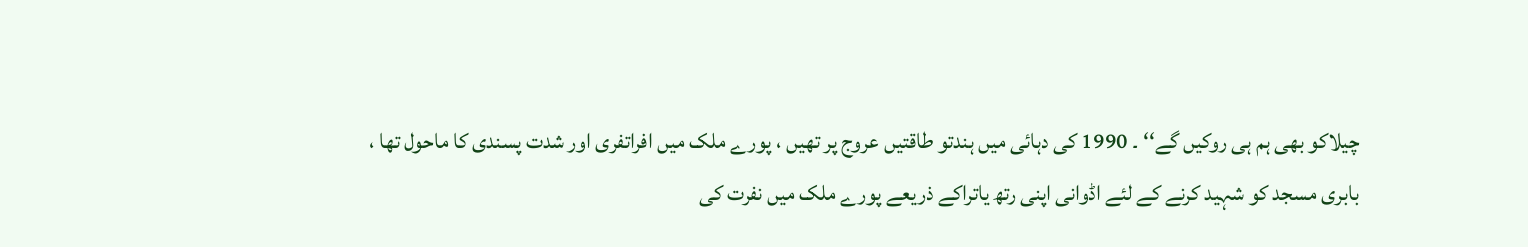چیلاکو بھی ہم ہی روکیں گے‘‘ ۔ 1990 کی دہائی میں ہندتو طاقتیں عروج پر تھیں ، پورے ملک میں افراتفری اور شدت پسندی کا ماحول تھا ، بابری مسجد کو شہید کرنے کے لئے اڈوانی اپنی رتھ یاتراکے ذریعے پورے ملک میں نفرت کی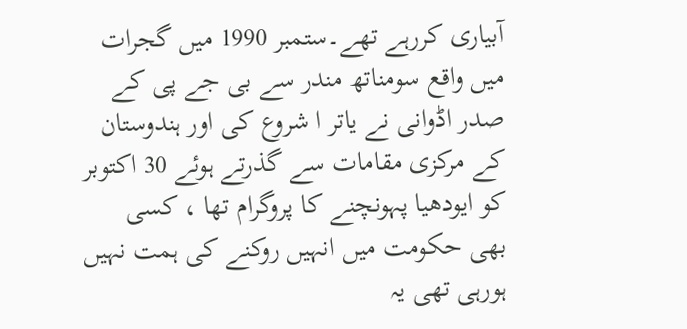آبیاری کررہے تھے۔ستمبر 1990 میں گجرات میں واقع سومناتھ مندر سے بی جے پی کے صدر اڈوانی نے یاتر ا شروع کی اور ہندوستان کے مرکزی مقامات سے گذرتے ہوئے 30 اکتوبر کو ایودھیا پہونچنے کا پروگرام تھا ، کسی بھی حکومت میں انہیں روکنے کی ہمت نہیں ہورہی تھی یہ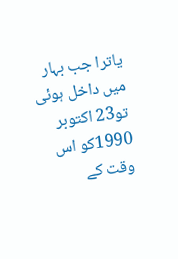یاترا جب بہار میں داخل ہوئی تو23 اکتوبر 1990کو اس وقت کے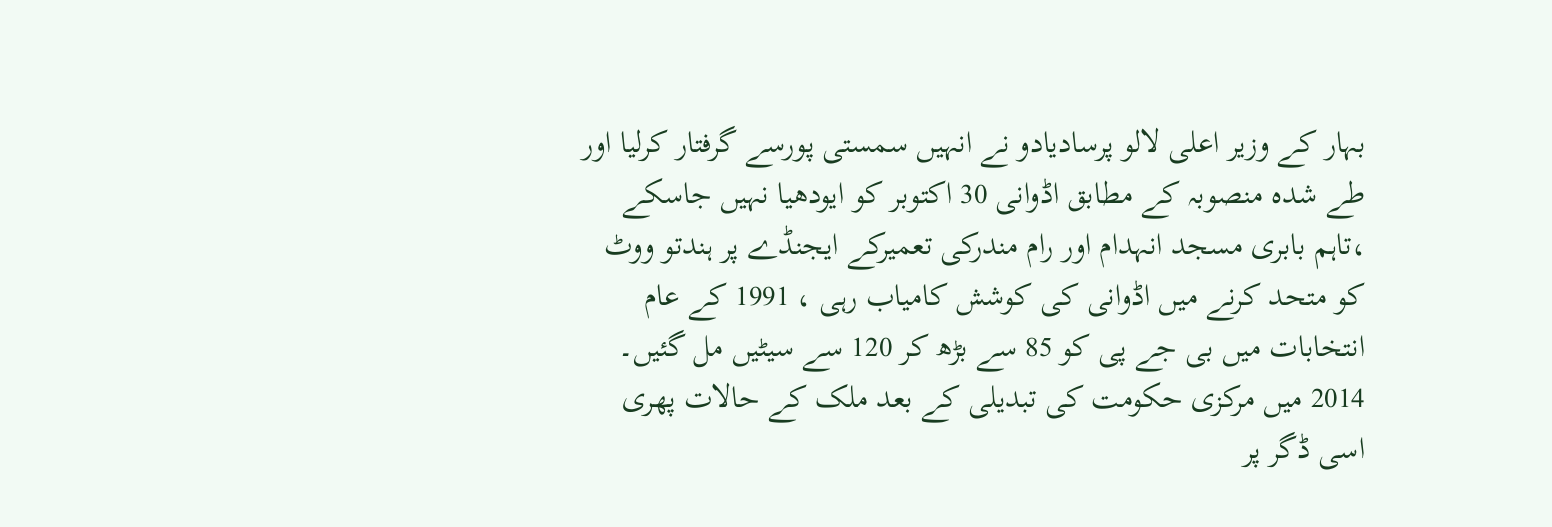بہار کے وزیر اعلی لالو پرسادیادو نے انہیں سمستی پورسے گرفتار کرلیا اور طے شدہ منصوبہ کے مطابق اڈوانی 30 اکتوبر کو ایودھیا نہیں جاسکے ،تاہم بابری مسجد انہدام اور رام مندرکی تعمیرکے ایجنڈے پر ہندتو ووٹ کو متحد کرنے میں اڈوانی کی کوشش کامیاب رہی ، 1991 کے عام انتخابات میں بی جے پی کو 85 سے بڑھ کر 120 سے سیٹیں مل گئیں۔ 2014 میں مرکزی حکومت کی تبدیلی کے بعد ملک کے حالات پھری اسی ڈگر پر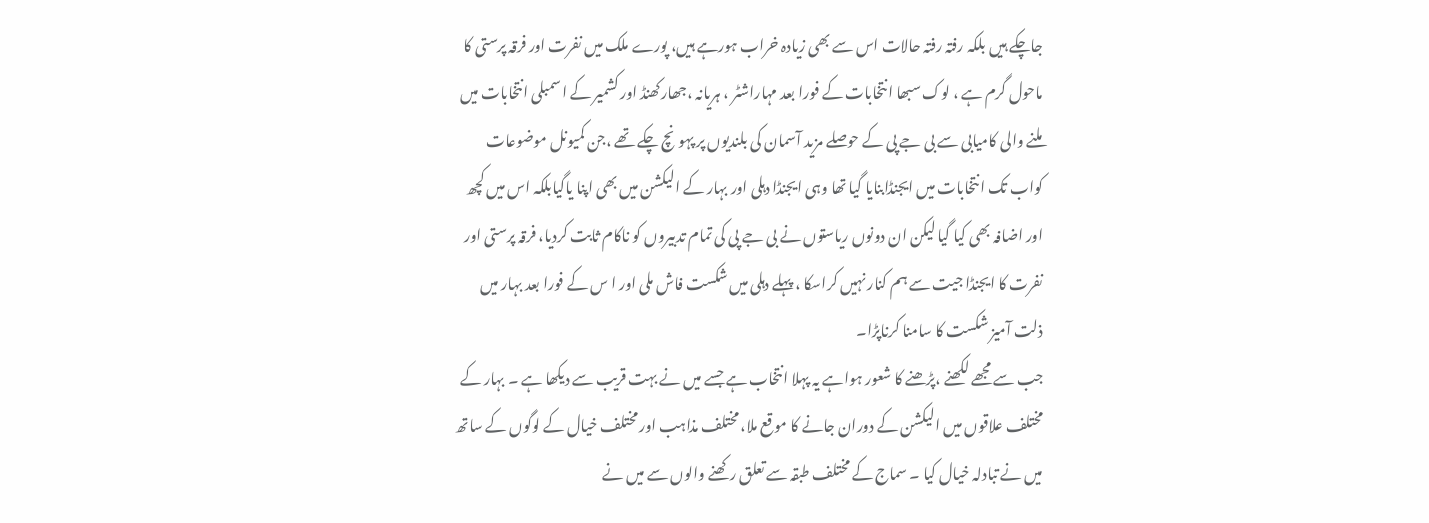جاچکے ہیں بلکہ رفتہ رفتہ حالات اس سے بھی زیادہ خراب ہورہے ہیں، پورے ملک میں نفرت اور فرقہ پرستی کا ماحول گرم ہے ، لوک سبھا انتخابات کے فورا بعد مہاراشٹر ، ہریانہ ،جھارکھنڈ اور کشمیر کے اسمبلی انتخابات میں ملنے والی کامیابی سے بی جے پی کے حوصلے مزید آسمان کی بلندیوں پر پہونچ چکے تھے ،جن کمیونل موضوعات کواب تک انتخابات میں ایجنڈابنایا گیا تھا وہی ایجنڈا دہلی اور بہار کے الیکشن میں بھی اپنا یاگیابلکہ اس میں کچھ اور اضافہ بھی کیا گیا لیکن ان دونوں ریاستوں نے بی جے پی کی تمام تدبیروں کو ناکام ثابت کردیا، فرقہ پرستی اور نفرت کا ایجنڈا جیت سے ہم کنار نہیں کراسکا ، پہلے دہلی میں شکست فاش ملی اور ا س کے فورا بعد بہار میں ذلت آمیز شکست کا سامنا کرناپڑا۔
جب سے مجھے لکھنے ،پڑھنے کا شعور ہواہے یہ پہلا انتخاب ہے جسے میں نے بہت قریب سے دیکھا ہے ۔ بہار کے مختلف علاقوں میں الیکشن کے دوران جانے کا موقع ملا، مختلف مذاہب اور مختلف خیال کے لوگوں کے ساتھ میں نے تبادلہ خیال کیا ۔ سماج کے مختلف طبقہ سے تعلق رکھنے والوں سے میں نے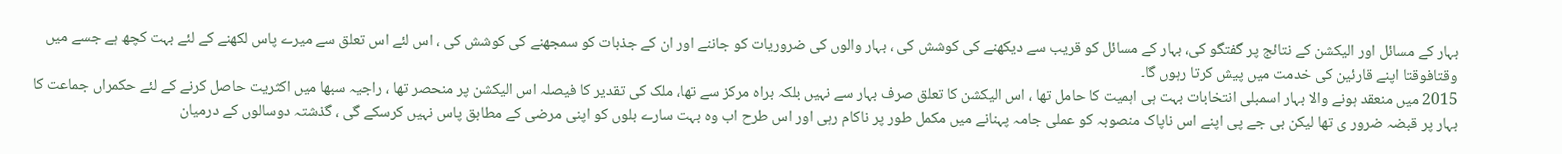بہار کے مسائل اور الیکشن کے نتائج پر گفتگو کی، بہار کے مسائل کو قریب سے دیکھنے کی کوشش کی ، بہار والوں کی ضروریات کو جاننے اور ان کے جذبات کو سمجھنے کی کوشش کی ، اس لئے اس تعلق سے میرے پاس لکھنے کے لئے بہت کچھ ہے جسے میں وقتافوقتا اپنے قارئین کی خدمت میں پیش کرتا رہوں گا۔
2015 میں منعقد ہونے والا بہار اسمبلی انتخابات بہت ہی اہمیت کا حامل تھا ، اس الیکشن کا تعلق صرف بہار سے نہیں بلکہ براہ مرکز سے تھا، ملک کی تقدیر کا فیصلہ اس الیکشن پر منحصر تھا ، راجیہ سبھا میں اکثریت حاصل کرنے کے لئے حکمراں جماعت کا بہار پر قبضہ ضرور ی تھا لیکن بی جے پی اپنے اس ناپاک منصوبہ کو عملی جامہ پہنانے میں مکمل طور پر ناکام رہی اور اس طرح اب وہ بہت سارے بلوں کو اپنی مرضی کے مطابق پاس نہیں کرسکے گی ، گذشتہ دوسالوں کے درمیان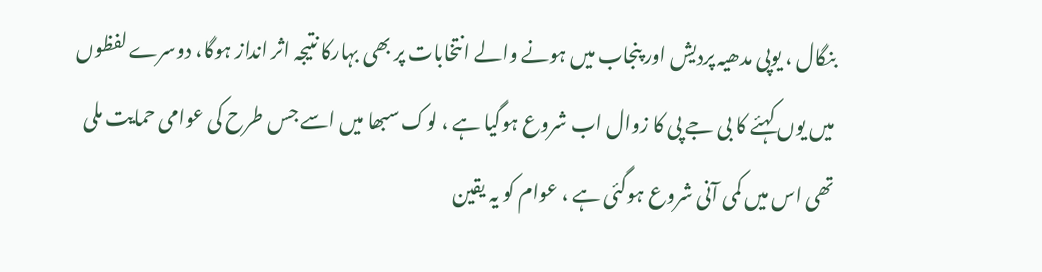بنگال ، یوپی مدھیہ پردیش اور پنجاب میں ہونے والے انتخابات پر بھی بہارکا نتیجہ اثر انداز ہوگا، دوسرے لفظوں میں یوں کہئے کا بی جے پی کا زوال اب شروع ہوگیا ہے ، لوک سبھا میں اسے جس طرح کی عوامی حمایت ملی تھی اس میں کمی آنی شروع ہوگئی ہے ، عوام کو یہ یقین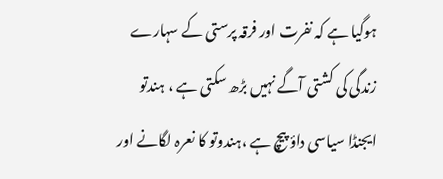ہوگیا ہے کہ نفرت اور فرقہ پرستی کے سہارے زندگی کی کشتی آگے نہیں بڑھ سکتی ہے ، ہندتو ایجنڈا سیاسی داؤ پیچ ہے ،ہندوتو کا نعرہ لگانے اور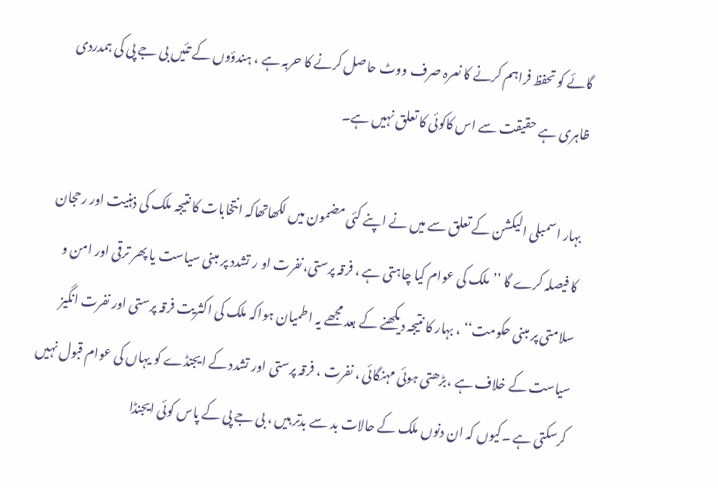گائے کو تحفظ فراہم کرنے کا نعرہ صرف ووٹ حاصل کرنے کا حربہ ہے ، ہندؤوں کے تئیں بی جے پی کی ہمدردی ظاہری ہے حقیقت سے اس کاکوئی کا تعلق نہیں ہے۔

بہار اسمبلی الیکشن کے تعلق سے میں نے اپنے کئی مضمون میں لکھاتھاکہ انتخابات کا نتیجہ ملک کی ذہنیت اور رحجان کا فیصلہ کرے گا ’’ملک کی عوام کیا چاہتی ہے ، فرقہ پرستی،نفرت او ر تشدد پر مبنی سیاست یا پھر ترقی اور امن و سلامتی پر مبنی حکومت‘‘ ، بہار کا نتیجہ دیکھنے کے بعد مجھے یہ اطمیان ہواکہ ملک کی اکثریت فرقہ پرستی اور نفرت انگیز سیاست کے خلاف ہے ،بڑھتی ہوئی مہنگائی ، نفرت ، فرقہ پرستی اور تشدد کے ایجنڈے کو یہاں کی عوام قبول نہیں کرسکتی ہے ۔کیوں کہ ان دنوں ملک کے حالات بد سے بدتر ہیں ، بی جے پی کے پاس کوئی ایجنڈا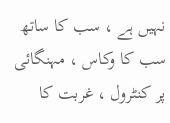نہیں ہے ، سب کا ساتھ سب کا وکاس ، مہنگائی پر کنٹرول ، غربت کا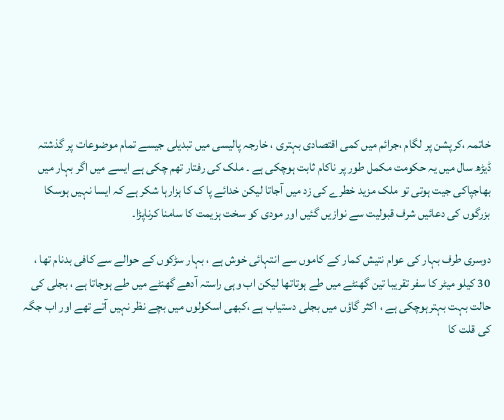خاتمہ ،کرپشن پر لگام ،جرائم میں کمی اقتصادی بہتری ، خارجہ پالیسی میں تبدیلی جیسے تمام موضوعات پر گذشتہ ڈیڑھ سال میں یہ حکومت مکمل طور پر ناکام ثابت ہوچکی ہے ۔ ملک کی رفتار تھم چکی ہے ایسے میں اگر بہار میں بھاجپاکی جیت ہوتی تو ملک مزید خطرے کی زد میں آجاتا لیکن خدائے پا ک کا ہزارہا شکر ہے کہ ایسا نہیں ہوسکا بزرگوں کی دعائیں شرف قبولیت سے نوازیں گئیں اور مودی کو سخت ہزیمت کا سامنا کرناپڑا۔

دوسری طرف بہار کی عوام نتیش کمار کے کاموں سے انتہائی خوش ہے ، بہار سڑکوں کے حوالے سے کافی بدنام تھا ، 30 کیلو میٹر کا سفر تقریبا تین گھنٹے میں طے ہوتاتھا لیکن اب وہی راستہ آدھے گھنٹے میں طے ہوجاتا ہے ، بجلی کی حالت بہت بہترہوچکی ہے ، اکثر گاؤں میں بجلی دستیاب ہے ،کبھی اسکولوں میں بچے نظر نہیں آتے تھے اور اب جگہ کی قلت کا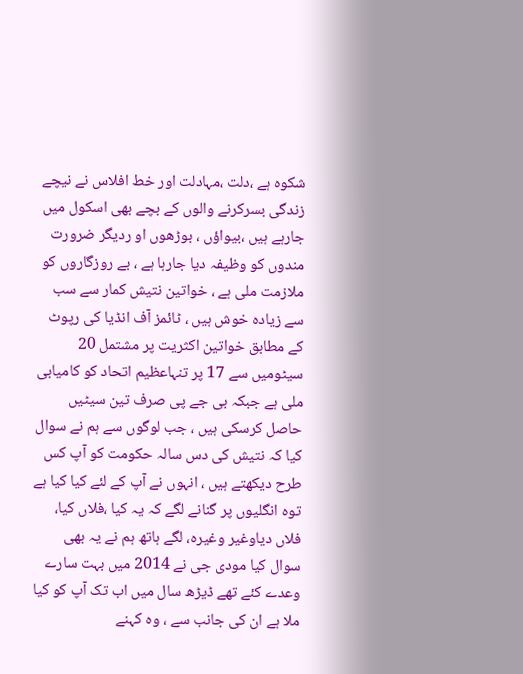شکوہ ہے ،دلت ،مہادلت اور خط افلاس نے نیچے زندگی بسرکرنے والوں کے بچے بھی اسکول میں جارہے ہیں ،بیواؤں ، بوڑھوں او ردیگر ضرورت مندوں کو وظیفہ دیا جارہا ہے ، بے روزگاروں کو ملازمت ملی ہے ، خواتین نتیش کمار سے سب سے زیادہ خوش ہیں ، ٹائمز آف انڈیا کی رپوٹ کے مطابق خواتین اکثریت پر مشتمل 20 سیٹومیں سے 17 پر تنہاعظیم اتحاد کو کامیابی ملی ہے جبکہ بی جے پی صرف تین سیٹیں حاصل کرسکی ہیں ، جب لوگوں سے ہم نے سوال کیا کہ نتیش کی دس سالہ حکومت کو آپ کس طرح دیکھتے ہیں ، انہوں نے آپ کے لئے کیا کیا ہے توہ انگلیوں پر گنانے لگے کہ یہ کیا ،فلاں کیا، فلاں دیاوغیر وغیرہ، لگے ہاتھ ہم نے یہ بھی سوال کیا مودی جی نے 2014 میں بہت سارے وعدے کئے تھے ڈیڑھ سال میں اب تک آپ کو کیا ملا ہے ان کی جانب سے ، وہ کہنے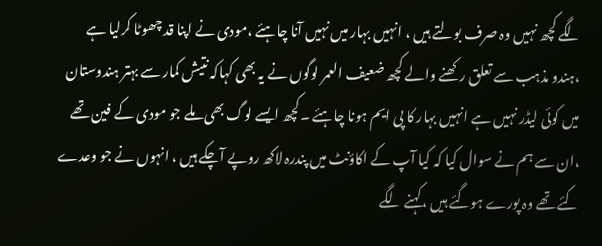لگے کچھ نہیں وہ صرف بولتے ہیں ، انہیں بہار میں نہیں آنا چاہئے ،مودی نے اپنا قد چھوٹا کرلیا ہے ،ہندو مذہب سے تعلق رکھنے والے کچھ ضعیف العمر لوگوں نے یہ بھی کہاکہ نتیش کمار سے بہتر ہندوستان میں کوئی لیڈر نہیں ہے انہیں بہار کا پی ایم ہونا چاہئے ۔کچھ ایسے لوگ بھی ملے جو مودی کے فین تھے ،ان سے ہم نے سوال کیا کہ کیا آپ کے اکاؤنٹ میں پندرہ لاکھ روپے آچکے ہیں ، انہوں نے جو وعدے کئے تھے وہ پورے ہوگئے ہیں ،کہنے لگے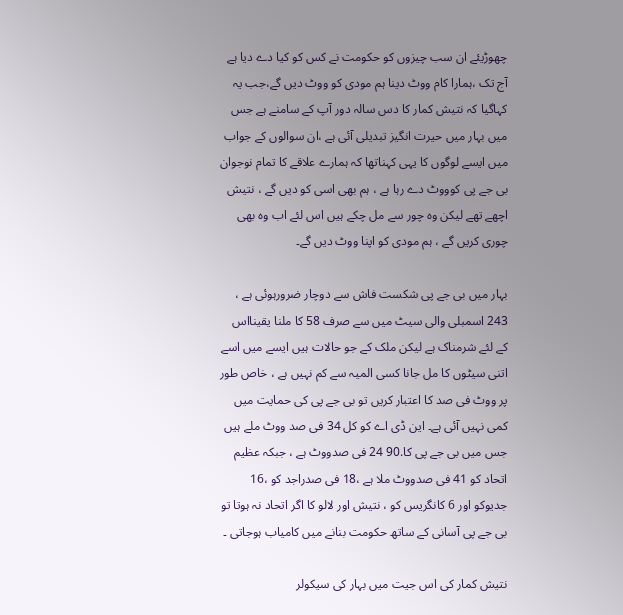چھوڑیئے ان سب چیزوں کو حکومت نے کس کو کیا دے دیا ہے آج تک ،ہمارا کام ووٹ دینا ہم مودی کو ووٹ دیں گے،جب یہ کہاگیا کہ نتیش کمار کا دس سالہ دور آپ کے سامنے ہے جس میں بہار میں حیرت انگیز تبدیلی آئی ہے ،ان سوالوں کے جواب میں ایسے لوگوں کا یہی کہناتھا کہ ہمارے علاقے کا تمام نوجوان بی جے پی کوووٹ دے رہا ہے ، ہم بھی اسی کو دیں گے ، نتیش اچھے تھے لیکن وہ چور سے مل چکے ہیں اس لئے اب وہ بھی چوری کریں گے ، ہم مودی کو اپنا ووٹ دیں گے۔

بہار میں بی جے پی شکست فاش سے دوچار ضرورہوئی ہے ، 243 اسمبلی والی سیٹ میں سے صرف 58 کا ملنا یقینااس کے لئے شرمناک ہے لیکن ملک کے جو حالات ہیں ایسے میں اسے اتنی سیٹوں کا مل جانا کسی المیہ سے کم نہیں ہے ، خاص طور پر ووٹ فی صد کا اعتبار کریں تو بی جے پی کی حمایت میں کمی نہیں آئی ہے۔ این ڈی اے کو کل 34 فی صد ووٹ ملے ہیں جس میں بی جے پی کا.90 24 فی صدووٹ ہے ، جبکہ عظیم اتحاد کو 41 فی صدووٹ ملا ہے ،18 فی صدراجد کو ،16 جدیوکو اور 6 کانگریس کو ، نتیش اور لالو کا اگر اتحاد نہ ہوتا تو بی جے پی آسانی کے ساتھ حکومت بنانے میں کامیاب ہوجاتی ۔

نتیش کمار کی اس جیت میں بہار کی سیکولر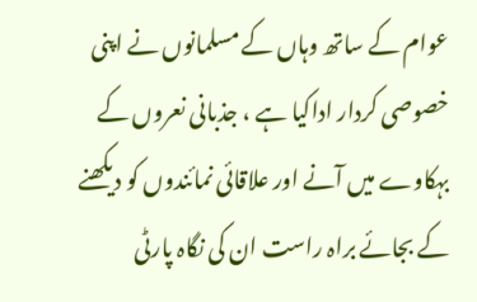عوام کے ساتھ وہاں کے مسلمانوں نے اپنی خصوصی کردار اداکیا ہے ، جذبانی نعروں کے بہکاوے میں آنے اور علاقائی نمائندوں کو دیکھنے کے بجائے براہ راست ان کی نگاہ پارٹی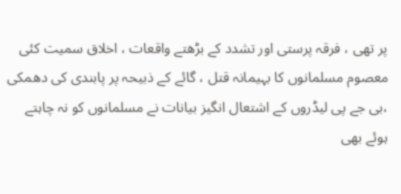پر تھی ، فرقہ پرستی اور تشدد کے بڑھتے واقعات ، اخلاق سمیت کئی معصوم مسلمانوں کا بہیمانہ قتل ، گائے کے ذبیحہ پر پابندی کی دھمکی ،بی جے پی لیڈروں کے اشتعال انگیز بیانات نے مسلمانوں کو نہ چاہتے ہوئے بھی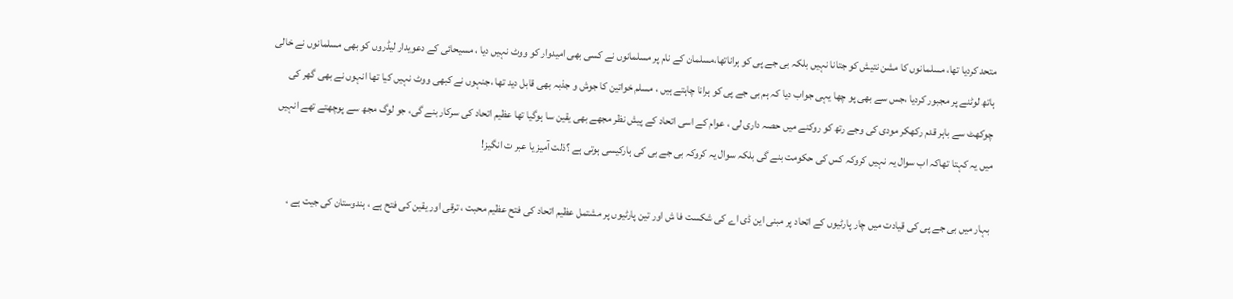متحد کردیا تھا، مسلمانوں کا مشن نتیش کو جتانا نہیں بلکہ بی جے پی کو ہراناتھا،مسلمان کے نام پر مسلمانوں نے کسی بھی امیدوار کو ووٹ نہیں دیا ، مسیحائی کے دعویدار لیڈروں کو بھی مسلمانوں نے خالی ہاتھ لوٹنے پر مجبور کردیا ،جس سے بھی پو چھا یہی جواب دیا کہ ہم بی جے پی کو ہرانا چاہتے ہیں ، مسلم خواتین کا جوش و جذبہ بھی قابل دید تھا ،جنہوں نے کبھی ووٹ نہیں کیا تھا انہوں نے بھی گھر کی چوکھٹ سے باہر قدم رکھکر مودی کی وجے رتھ کو روکنے میں حصہ داری لی ، عوام کے اسی اتحاد کے پیش نظر مجھے بھی یقین سا ہوگیا تھا عظیم اتحاد کی سرکار بنے گی، جو لوگ مجھ سے پوچھتے تھے انہیں میں یہ کہتا تھاکہ اب سوال یہ نہیں کروکہ کس کی حکومت بنے گی بلکہ سوال یہ کروکہ بی جے بی کی ہارکیسی ہوتی ہے ؟ذلت آمیز یا عبر ت انگیز!

بہار میں بی جے پی کی قیادت میں چار پارٹیوں کے اتحاد پر مبنی این ڈی اے کی شکست فا ش اور تین پارٹیوں پر مشتمل عظیم اتحاد کی فتح عظیم محبت ، ترقی اور یقین کی فتح ہے ، ہندوستان کی جیت ہے ،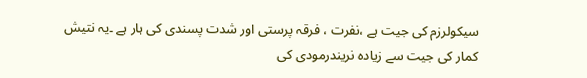سیکولرزم کی جیت ہے ،نفرت ، فرقہ پرستی اور شدت پسندی کی ہار ہے ۔یہ نتیش کمار کی جیت سے زیادہ نریندرمودی کی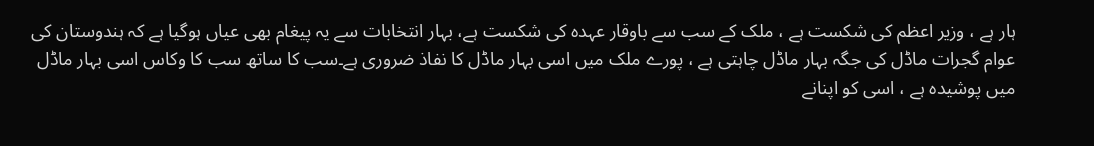ہار ہے ، وزیر اعظم کی شکست ہے ، ملک کے سب سے باوقار عہدہ کی شکست ہے، بہار انتخابات سے یہ پیغام بھی عیاں ہوگیا ہے کہ ہندوستان کی عوام گجرات ماڈل کی جگہ بہار ماڈل چاہتی ہے ، پورے ملک میں اسی بہار ماڈل کا نفاذ ضروری ہے۔سب کا ساتھ سب کا وکاس اسی بہار ماڈل میں پوشیدہ ہے ، اسی کو اپنانے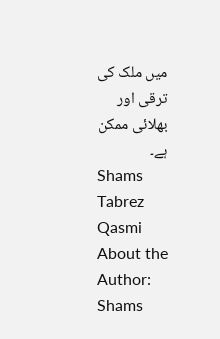میں ملک کی ترقی اور بھلائی ممکن ہے۔
Shams Tabrez Qasmi
About the Author: Shams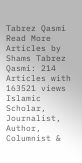Tabrez Qasmi Read More Articles by Shams Tabrez Qasmi: 214 Articles with 163521 views Islamic Scholar, Journalist, Author, Columnist &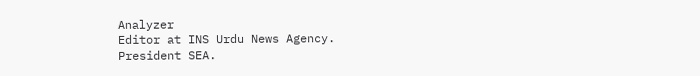Analyzer
Editor at INS Urdu News Agency.
President SEA.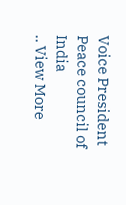Voice President Peace council of India
.. View More